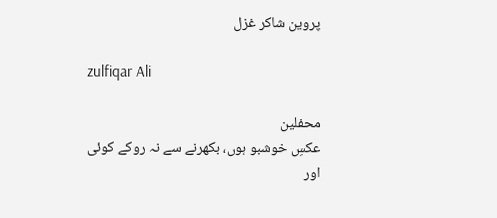پروین شاکر غزل

zulfiqar Ali

محفلین
عکسِ خوشبو ہوں، بکھرنے سے نہ روکے کوئی
اور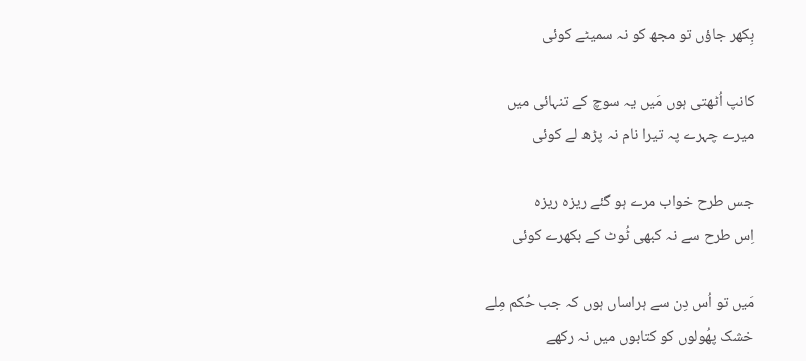بِکھر جاؤں تو مجھ کو نہ سمیٹے کوئی

کانپ اُٹھتی ہوں مَیں یہ سوچ کے تنہائی میں
میرے چہرے پہ تیرا نام نہ پڑھ لے کوئی

جس طرح خواب مرے ہو گئے ریزہ ریزہ
اِس طرح سے نہ کبھی ٹُوٹ کے بکھرے کوئی

مَیں تو اُس دِن سے ہراساں ہوں کہ جب حُکم مِلے
خشک پھُولوں کو کتابوں میں نہ رکھے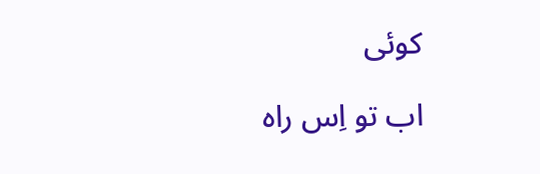کوئی

اب تو اِس راہ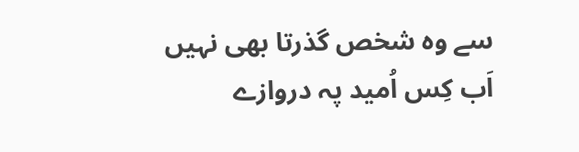سے وہ شخص گذرتا بھی نہیں
اَب کِس اُمید پہ دروازے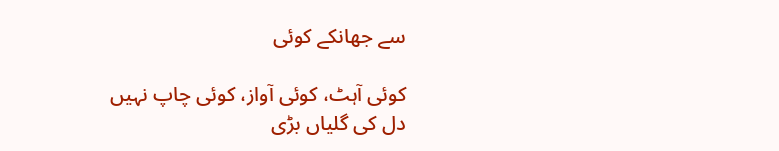سے جھانکے کوئی

کوئی آہٹ، کوئی آواز، کوئی چاپ نہیں
دل کی گلیاں بڑی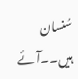سُنسان ہیں۔۔آئے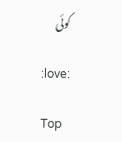کوئی

:love:

Top